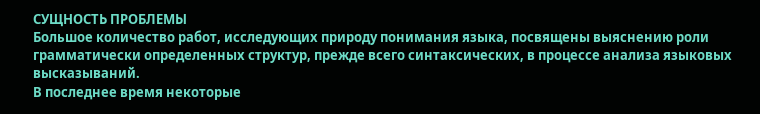СУЩНОСТЬ ПРОБЛЕМЫ
Большое количество работ, исследующих природу понимания языка, посвящены выяснению роли грамматически определенных структур, прежде всего синтаксических, в процессе анализа языковых высказываний.
В последнее время некоторые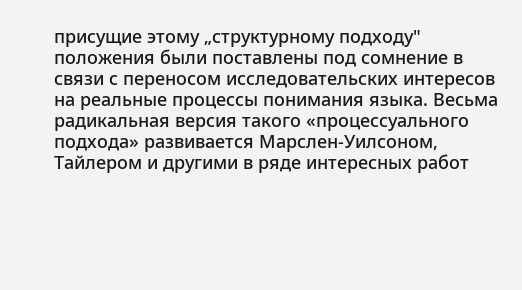присущие этому „структурному подходу" положения были поставлены под сомнение в связи с переносом исследовательских интересов на реальные процессы понимания языка. Весьма радикальная версия такого «процессуального подхода» развивается Марслен-Уилсоном, Тайлером и другими в ряде интересных работ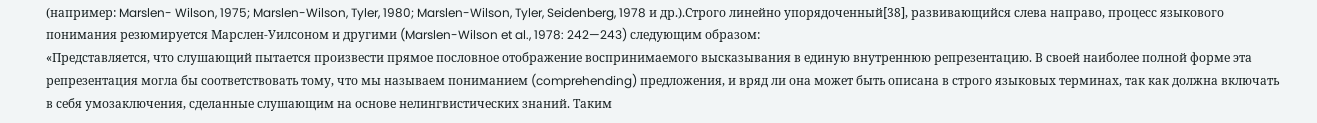(например: Marslen- Wilson, 1975; Marslen-Wilson, Tyler, 1980; Marslen-Wilson, Tyler, Seidenberg, 1978 и др.).Строго линейно упорядоченный[38], развивающийся слева направо, процесс языкового понимания резюмируется Марслен-Уилсоном и другими (Marslen-Wilson et al., 1978: 242—243) следующим образом:
«Представляется, что слушающий пытается произвести прямое пословное отображение воспринимаемого высказывания в единую внутреннюю репрезентацию. В своей наиболее полной форме эта репрезентация могла бы соответствовать тому, что мы называем пониманием (comprehending) предложения, и вряд ли она может быть описана в строго языковых терминах, так как должна включать в себя умозаключения, сделанные слушающим на основе нелингвистических знаний. Таким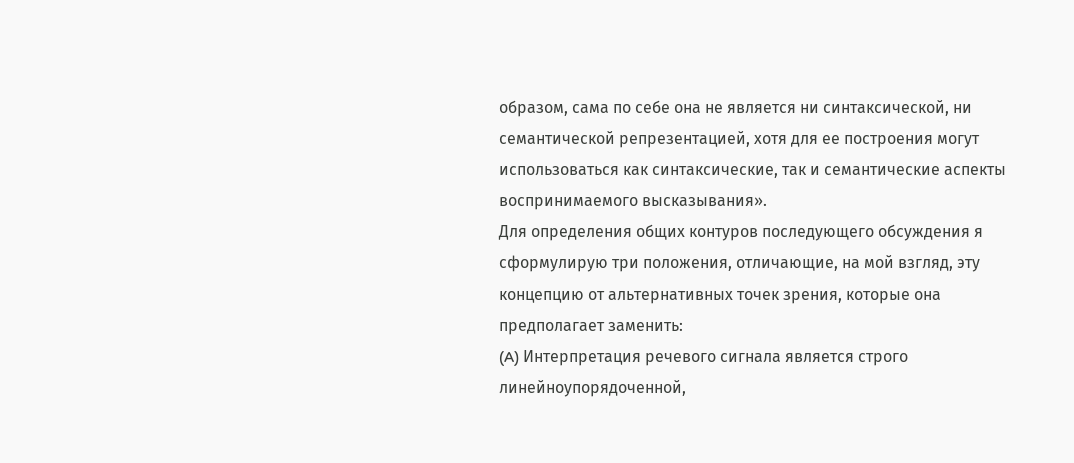образом, сама по себе она не является ни синтаксической, ни семантической репрезентацией, хотя для ее построения могут использоваться как синтаксические, так и семантические аспекты воспринимаемого высказывания».
Для определения общих контуров последующего обсуждения я сформулирую три положения, отличающие, на мой взгляд, эту
концепцию от альтернативных точек зрения, которые она предполагает заменить:
(A) Интерпретация речевого сигнала является строго линейноупорядоченной,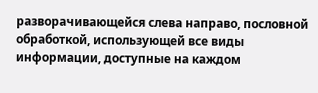разворачивающейся слева направо, пословной обработкой, использующей все виды информации, доступные на каждом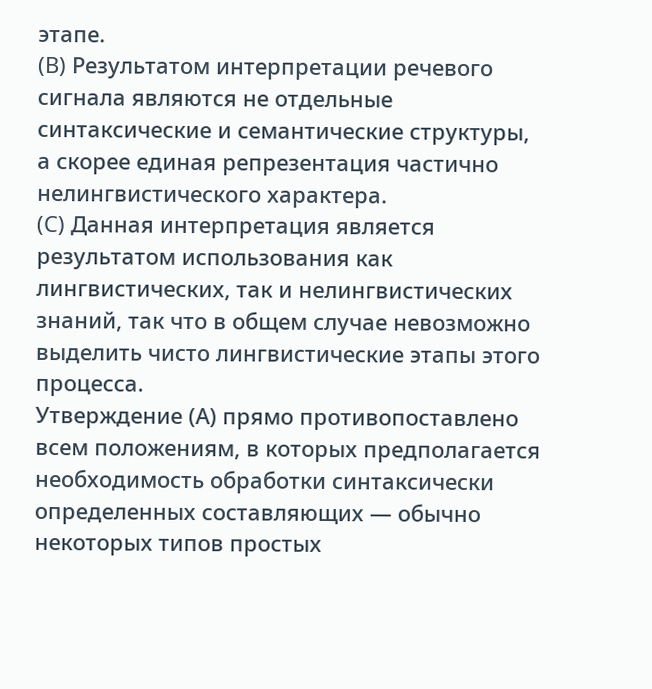этапе.
(B) Результатом интерпретации речевого сигнала являются не отдельные синтаксические и семантические структуры, а скорее единая репрезентация частично нелингвистического характера.
(C) Данная интерпретация является результатом использования как лингвистических, так и нелингвистических знаний, так что в общем случае невозможно выделить чисто лингвистические этапы этого процесса.
Утверждение (А) прямо противопоставлено всем положениям, в которых предполагается необходимость обработки синтаксически определенных составляющих — обычно некоторых типов простых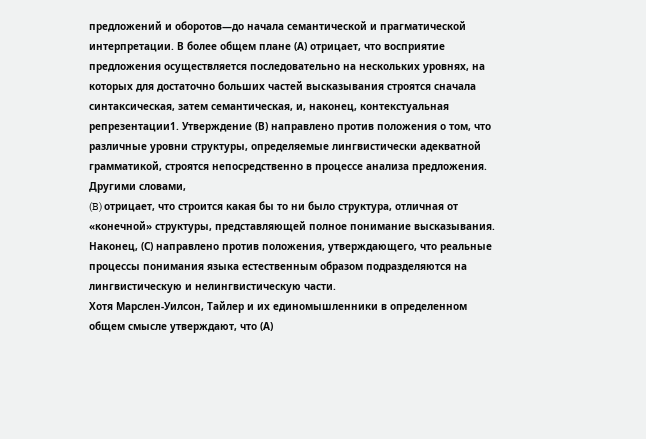предложений и оборотов—до начала семантической и прагматической интерпретации. В более общем плане (А) отрицает, что восприятие предложения осуществляется последовательно на нескольких уровнях, на которых для достаточно больших частей высказывания строятся сначала синтаксическая, затем семантическая, и, наконец, контекстуальная репрезентации1. Утверждение (В) направлено против положения о том, что различные уровни структуры, определяемые лингвистически адекватной грамматикой, строятся непосредственно в процессе анализа предложения. Другими словами,
(B) отрицает, что строится какая бы то ни было структура, отличная от «конечной» структуры, представляющей полное понимание высказывания. Наконец, (С) направлено против положения, утверждающего, что реальные процессы понимания языка естественным образом подразделяются на лингвистическую и нелингвистическую части.
Хотя Марслен-Уилсон, Тайлер и их единомышленники в определенном общем смысле утверждают, что (А)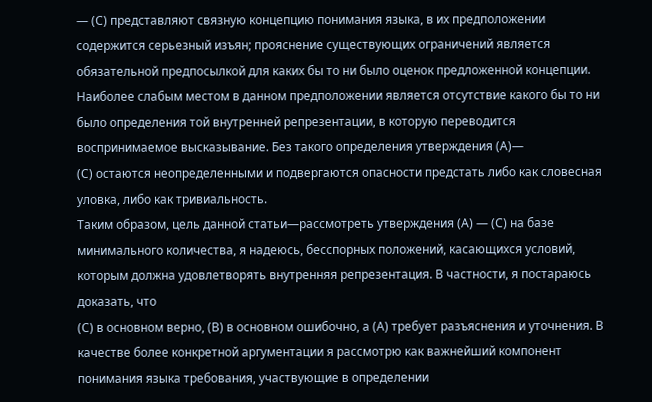— (С) представляют связную концепцию понимания языка, в их предположении содержится серьезный изъян; прояснение существующих ограничений является обязательной предпосылкой для каких бы то ни было оценок предложенной концепции. Наиболее слабым местом в данном предположении является отсутствие какого бы то ни было определения той внутренней репрезентации, в которую переводится воспринимаемое высказывание. Без такого определения утверждения (А)—
(C) остаются неопределенными и подвергаются опасности предстать либо как словесная уловка, либо как тривиальность.
Таким образом, цель данной статьи—рассмотреть утверждения (А) — (С) на базе минимального количества, я надеюсь, бесспорных положений, касающихся условий, которым должна удовлетворять внутренняя репрезентация. В частности, я постараюсь доказать, что
(С) в основном верно, (В) в основном ошибочно, а (А) требует разъяснения и уточнения. В качестве более конкретной аргументации я рассмотрю как важнейший компонент понимания языка требования, участвующие в определении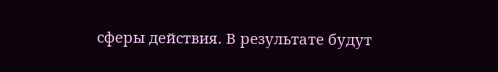сферы действия. В результате будут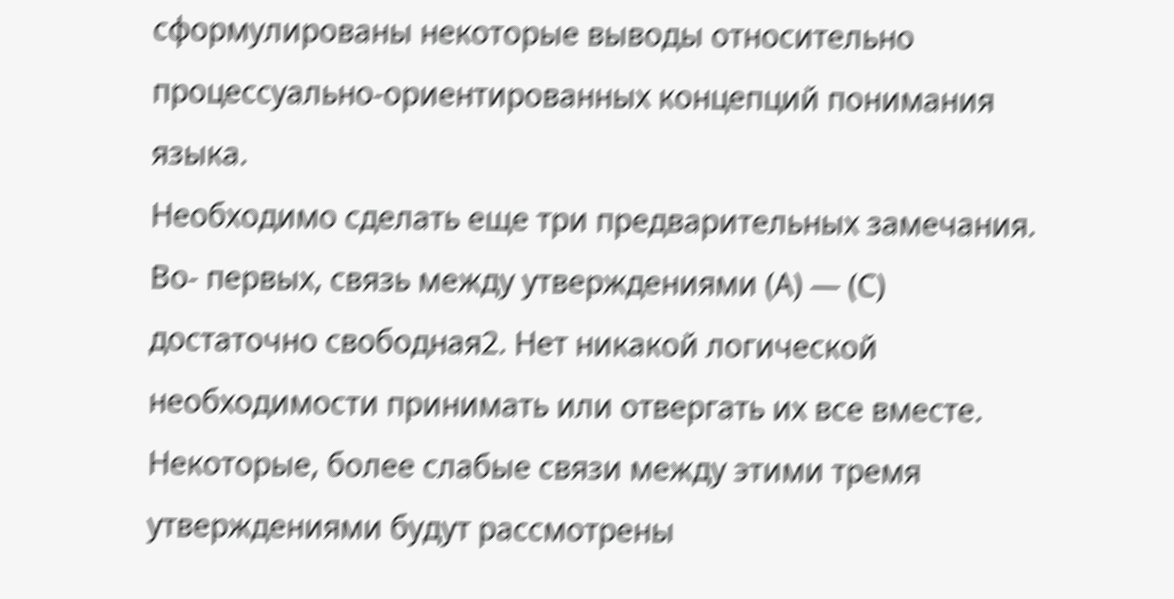сформулированы некоторые выводы относительно процессуально-ориентированных концепций понимания языка.
Необходимо сделать еще три предварительных замечания. Во- первых, связь между утверждениями (А) — (С) достаточно свободная2. Нет никакой логической необходимости принимать или отвергать их все вместе. Некоторые, более слабые связи между этими тремя утверждениями будут рассмотрены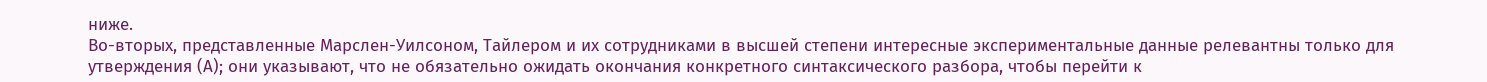ниже.
Во-вторых, представленные Марслен-Уилсоном, Тайлером и их сотрудниками в высшей степени интересные экспериментальные данные релевантны только для утверждения (А); они указывают, что не обязательно ожидать окончания конкретного синтаксического разбора, чтобы перейти к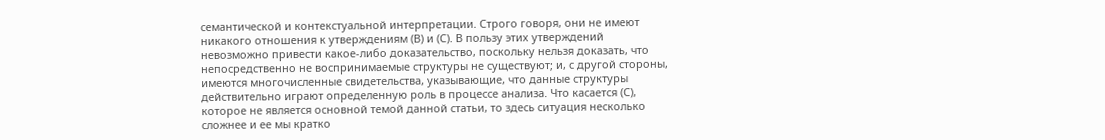семантической и контекстуальной интерпретации. Строго говоря, они не имеют никакого отношения к утверждениям (В) и (С). В пользу этих утверждений невозможно привести какое-либо доказательство, поскольку нельзя доказать, что непосредственно не воспринимаемые структуры не существуют; и, с другой стороны, имеются многочисленные свидетельства, указывающие, что данные структуры действительно играют определенную роль в процессе анализа. Что касается (С), которое не является основной темой данной статьи, то здесь ситуация несколько сложнее и ее мы кратко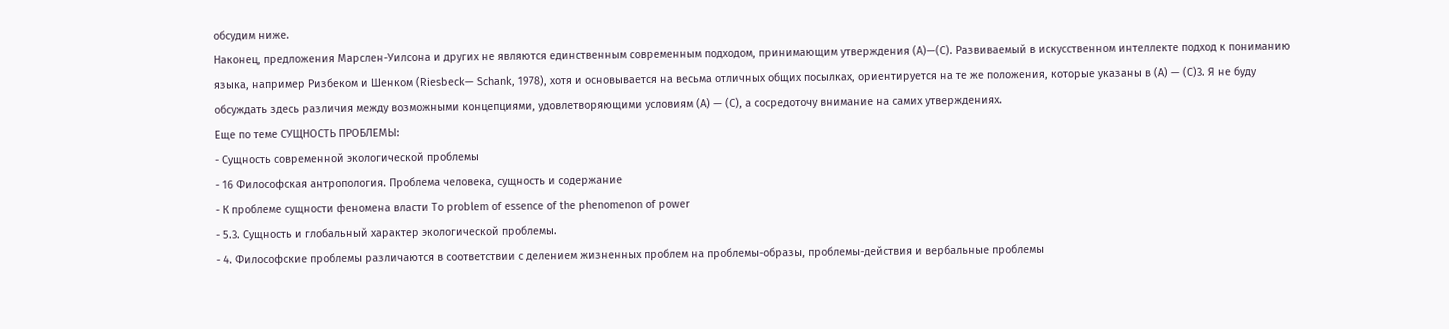обсудим ниже.
Наконец, предложения Марслен-Уилсона и других не являются единственным современным подходом, принимающим утверждения (А)—(С). Развиваемый в искусственном интеллекте подход к пониманию языка, например Ризбеком и Шенком (Riesbeck— Schank, 1978), хотя и основывается на весьма отличных общих посылках, ориентируется на те же положения, которые указаны в (А) — (С)3. Я не буду обсуждать здесь различия между возможными концепциями, удовлетворяющими условиям (А) — (С), а сосредоточу внимание на самих утверждениях.
Еще по теме СУЩНОСТЬ ПРОБЛЕМЫ:
- Сущность современной экологической проблемы
- 16 Философская антропология. Проблема человека, сущность и содержание
- К проблеме сущности феномена власти To problem of essence of the phenomenon of power
- 5.3. Сущность и глобальный характер экологической проблемы.
- 4. Философские проблемы различаются в соответствии с делением жизненных проблем на проблемы-образы, проблемы-действия и вербальные проблемы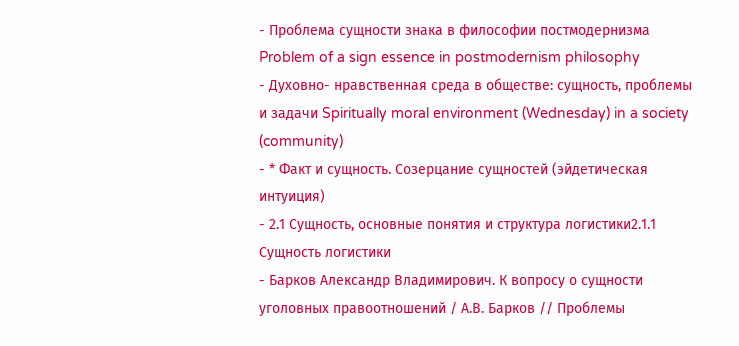- Проблема сущности знака в философии постмодернизма Problem of a sign essence in postmodernism philosophy
- Духовно- нравственная среда в обществе: сущность, проблемы и задачи Spiritually moral environment (Wednesday) in a society (community)
- * Факт и сущность. Созерцание сущностей (эйдетическая интуиция)
- 2.1 Сущность, основные понятия и структура логистики2.1.1 Сущность логистики
- Барков Александр Владимирович. К вопросу о сущности уголовных правоотношений / А.В. Барков // Проблемы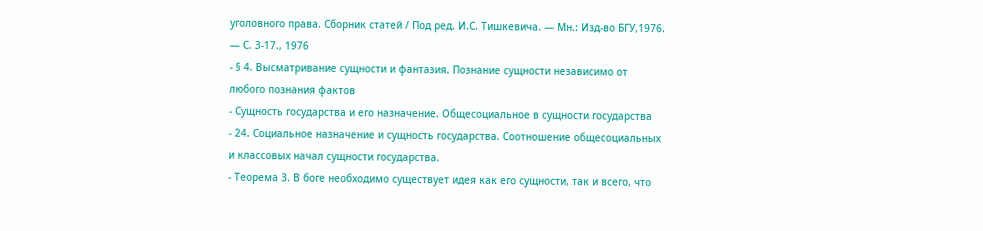уголовного права. Сборник статей / Под ред. И.С. Тишкевича. — Мн.: Изд-во БГУ,1976. — С. 3-17., 1976
- § 4. Высматривание сущности и фантазия. Познание сущности независимо от любого познания фактов
- Сущность государства и его назначение. Общесоциальное в сущности государства
- 24. Социальное назначение и сущность государства. Соотношение общесоциальных и классовых начал сущности государства.
- Теорема 3. В боге необходимо существует идея как его сущности, так и всего, что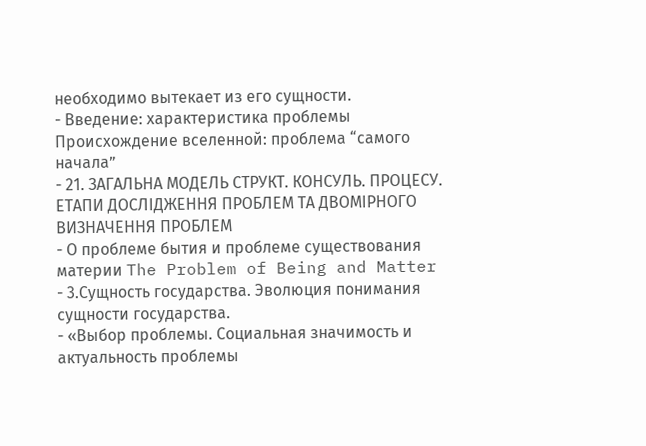необходимо вытекает из его сущности.
- Введение: характеристика проблемы Происхождение вселенной: проблема “самого начала”
- 21. ЗАГАЛЬНА МОДЕЛЬ СТРУКТ. КОНСУЛЬ. ПРОЦЕСУ. ЕТАПИ ДОСЛІДЖЕННЯ ПРОБЛЕМ ТА ДВОМІРНОГО ВИЗНАЧЕННЯ ПРОБЛЕМ
- О проблеме бытия и проблеме существования материи The Problem of Being and Matter
- 3.Сущность государства. Эволюция понимания сущности государства.
- «Выбор проблемы. Социальная значимость и актуальность проблемы